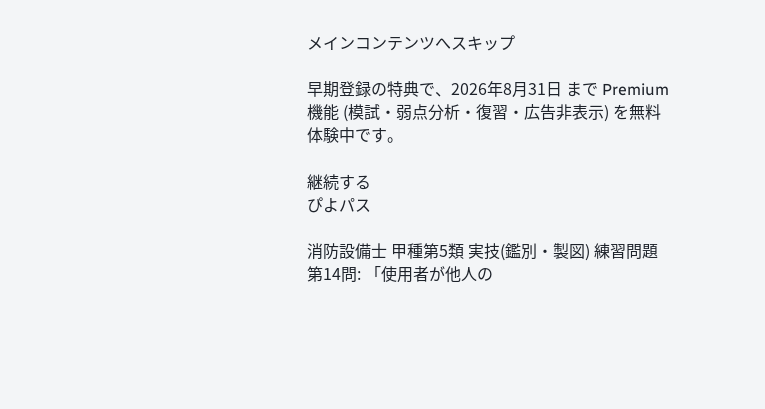メインコンテンツへスキップ

早期登録の特典で、2026年8月31日 まで Premium 機能 (模試・弱点分析・復習・広告非表示) を無料体験中です。

継続する
ぴよパス

消防設備士 甲種第5類 実技(鑑別・製図) 練習問題 第14問: 「使用者が他人の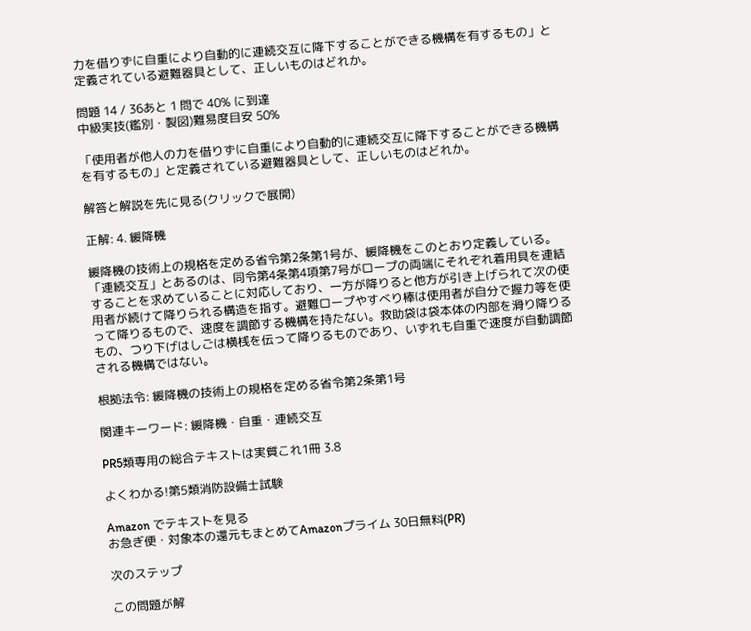力を借りずに自重により自動的に連続交互に降下することができる機構を有するもの」と定義されている避難器具として、正しいものはどれか。

問題 14 / 36あと 1 問で 40% に到達
中級実技(鑑別・製図)難易度目安 50%

「使用者が他人の力を借りずに自重により自動的に連続交互に降下することができる機構を有するもの」と定義されている避難器具として、正しいものはどれか。

解答と解説を先に見る(クリックで展開)

正解: 4. 緩降機

緩降機の技術上の規格を定める省令第2条第1号が、緩降機をこのとおり定義している。「連続交互」とあるのは、同令第4条第4項第7号がロープの両端にそれぞれ着用具を連結することを求めていることに対応しており、一方が降りると他方が引き上げられて次の使用者が続けて降りられる構造を指す。避難ロープやすべり棒は使用者が自分で握力等を使って降りるもので、速度を調節する機構を持たない。救助袋は袋本体の内部を滑り降りるもの、つり下げはしごは横桟を伝って降りるものであり、いずれも自重で速度が自動調節される機構ではない。

根拠法令: 緩降機の技術上の規格を定める省令第2条第1号

関連キーワード: 緩降機・自重・連続交互

PR5類専用の総合テキストは実質これ1冊 3.8

よくわかる!第5類消防設備士試験

Amazon でテキストを見る
お急ぎ便・対象本の還元もまとめてAmazonプライム 30日無料(PR)

次のステップ

この問題が解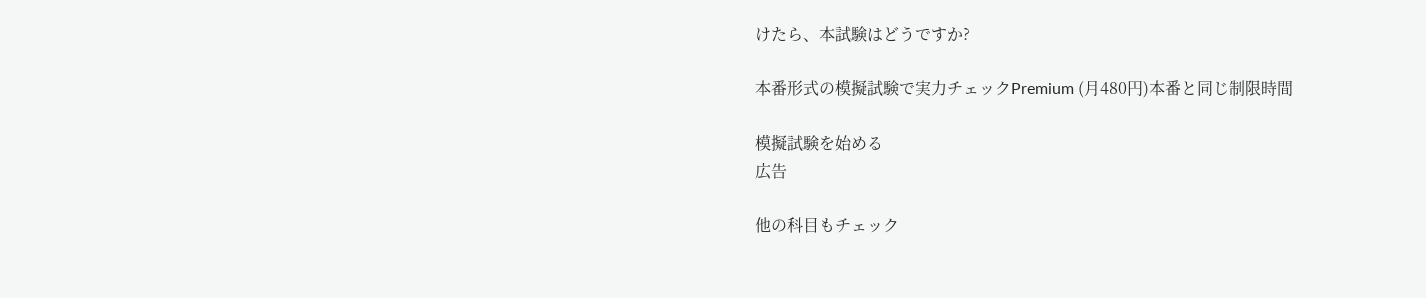けたら、本試験はどうですか?

本番形式の模擬試験で実力チェックPremium (月480円)本番と同じ制限時間

模擬試験を始める
広告

他の科目もチェック